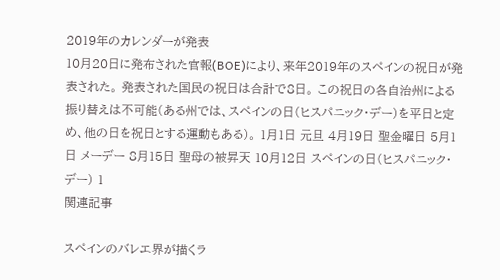2019年のカレンダーが発表
10月20日に発布された官報(BOE)により、来年2019年のスペインの祝日が発表された。 発表された国民の祝日は合計で8日。 この祝日の各自治州による振り替えは不可能(ある州では、スペインの日(ヒスパニック・デー)を平日と定め、他の日を祝日とする運動もある)。 1月1日 元旦 4月19日 聖金曜日 5月1日 メーデー 8月15日 聖母の被昇天 10月12日 スペインの日(ヒスパニック・デー) 1
関連記事

スペインのバレエ界が描くラ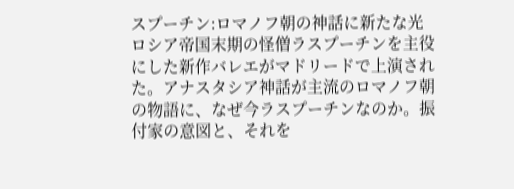スプーチン:ロマノフ朝の神話に新たな光
ロシア帝国末期の怪僧ラスプーチンを主役にした新作バレエがマドリードで上演された。アナスタシア神話が主流のロマノフ朝の物語に、なぜ今ラスプーチンなのか。振付家の意図と、それを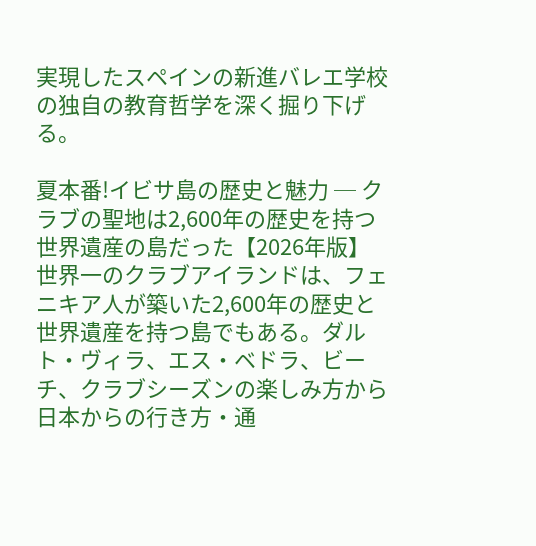実現したスペインの新進バレエ学校の独自の教育哲学を深く掘り下げる。

夏本番!イビサ島の歴史と魅力 ─ クラブの聖地は2,600年の歴史を持つ世界遺産の島だった【2026年版】
世界一のクラブアイランドは、フェニキア人が築いた2,600年の歴史と世界遺産を持つ島でもある。ダルト・ヴィラ、エス・ベドラ、ビーチ、クラブシーズンの楽しみ方から日本からの行き方・通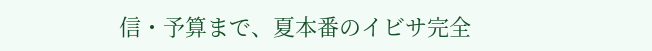信・予算まで、夏本番のイビサ完全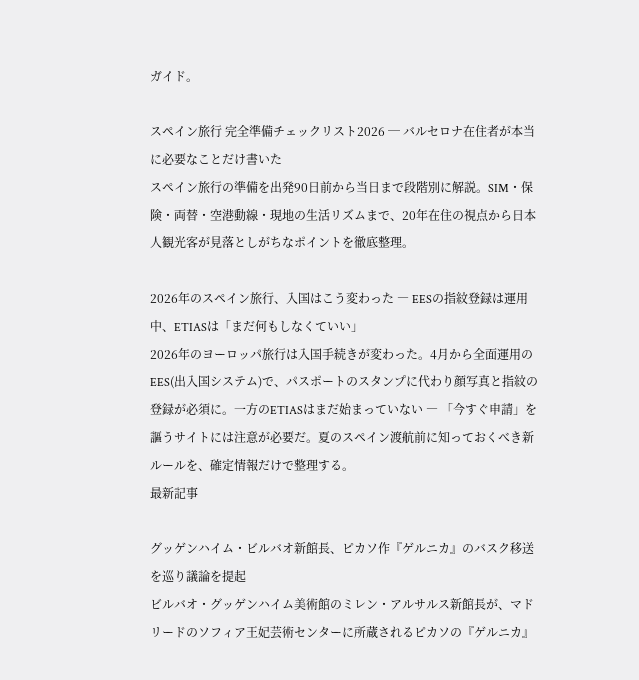ガイド。

スペイン旅行 完全準備チェックリスト2026 ─ バルセロナ在住者が本当に必要なことだけ書いた
スペイン旅行の準備を出発90日前から当日まで段階別に解説。SIM・保険・両替・空港動線・現地の生活リズムまで、20年在住の視点から日本人観光客が見落としがちなポイントを徹底整理。

2026年のスペイン旅行、入国はこう変わった ― EESの指紋登録は運用中、ETIASは「まだ何もしなくていい」
2026年のヨーロッパ旅行は入国手続きが変わった。4月から全面運用のEES(出入国システム)で、パスポートのスタンプに代わり顔写真と指紋の登録が必須に。一方のETIASはまだ始まっていない ― 「今すぐ申請」を謳うサイトには注意が必要だ。夏のスペイン渡航前に知っておくべき新ルールを、確定情報だけで整理する。
最新記事

グッゲンハイム・ビルバオ新館長、ピカソ作『ゲルニカ』のバスク移送を巡り議論を提起
ビルバオ・グッゲンハイム美術館のミレン・アルサルス新館長が、マドリードのソフィア王妃芸術センターに所蔵されるピカソの『ゲルニカ』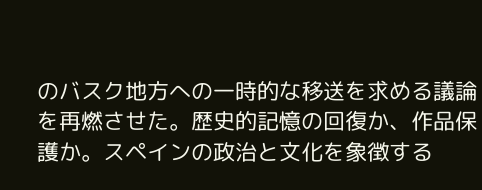のバスク地方への一時的な移送を求める議論を再燃させた。歴史的記憶の回復か、作品保護か。スペインの政治と文化を象徴する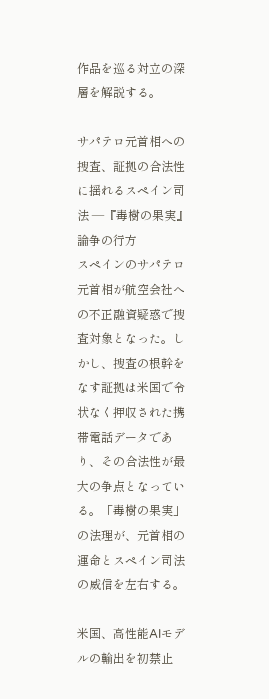作品を巡る対立の深層を解説する。

サパテロ元首相への捜査、証拠の合法性に揺れるスペイン司法 ―『毒樹の果実』論争の行方
スペインのサパテロ元首相が航空会社への不正融資疑惑で捜査対象となった。しかし、捜査の根幹をなす証拠は米国で令状なく押収された携帯電話データであり、その合法性が最大の争点となっている。「毒樹の果実」の法理が、元首相の運命とスペイン司法の威信を左右する。

米国、高性能AIモデルの輸出を初禁止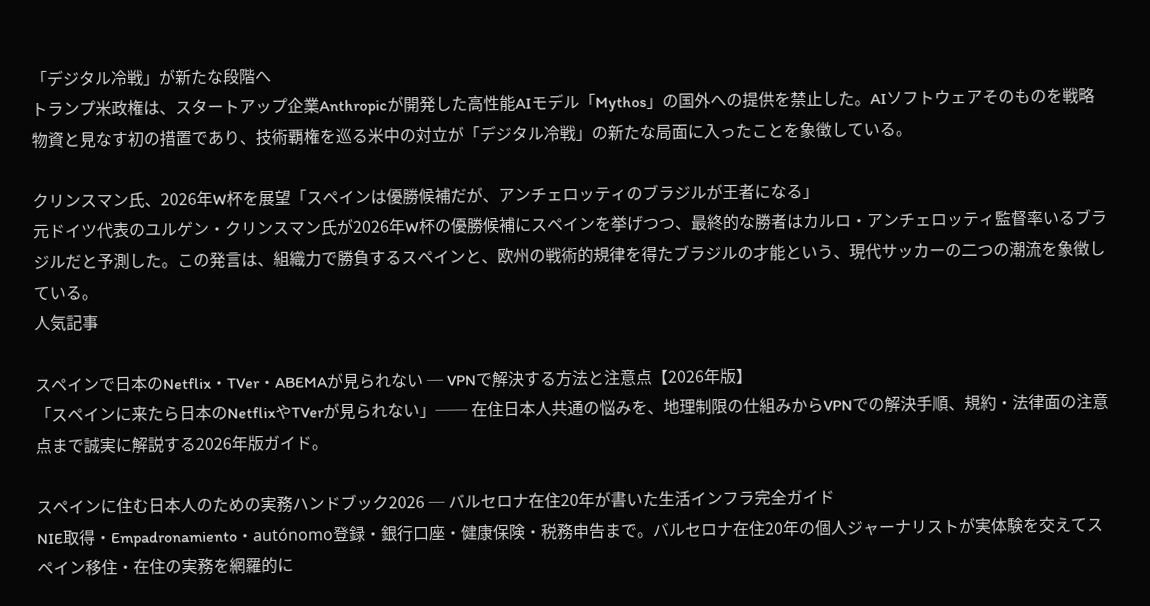「デジタル冷戦」が新たな段階へ
トランプ米政権は、スタートアップ企業Anthropicが開発した高性能AIモデル「Mythos」の国外への提供を禁止した。AIソフトウェアそのものを戦略物資と見なす初の措置であり、技術覇権を巡る米中の対立が「デジタル冷戦」の新たな局面に入ったことを象徴している。

クリンスマン氏、2026年W杯を展望「スペインは優勝候補だが、アンチェロッティのブラジルが王者になる」
元ドイツ代表のユルゲン・クリンスマン氏が2026年W杯の優勝候補にスペインを挙げつつ、最終的な勝者はカルロ・アンチェロッティ監督率いるブラジルだと予測した。この発言は、組織力で勝負するスペインと、欧州の戦術的規律を得たブラジルの才能という、現代サッカーの二つの潮流を象徴している。
人気記事

スペインで日本のNetflix・TVer・ABEMAが見られない ─ VPNで解決する方法と注意点【2026年版】
「スペインに来たら日本のNetflixやTVerが見られない」── 在住日本人共通の悩みを、地理制限の仕組みからVPNでの解決手順、規約・法律面の注意点まで誠実に解説する2026年版ガイド。

スペインに住む日本人のための実務ハンドブック2026 ─ バルセロナ在住20年が書いた生活インフラ完全ガイド
NIE取得・Empadronamiento・autónomo登録・銀行口座・健康保険・税務申告まで。バルセロナ在住20年の個人ジャーナリストが実体験を交えてスペイン移住・在住の実務を網羅的に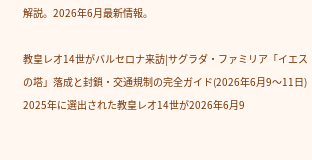解説。2026年6月最新情報。

教皇レオ14世がバルセロナ来訪|サグラダ・ファミリア「イエスの塔」落成と封鎖・交通規制の完全ガイド(2026年6月9〜11日)
2025年に選出された教皇レオ14世が2026年6月9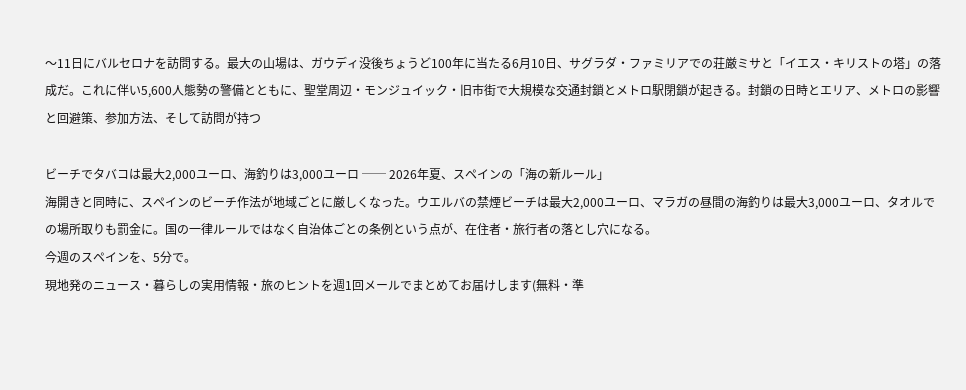〜11日にバルセロナを訪問する。最大の山場は、ガウディ没後ちょうど100年に当たる6月10日、サグラダ・ファミリアでの荘厳ミサと「イエス・キリストの塔」の落成だ。これに伴い5,600人態勢の警備とともに、聖堂周辺・モンジュイック・旧市街で大規模な交通封鎖とメトロ駅閉鎖が起きる。封鎖の日時とエリア、メトロの影響と回避策、参加方法、そして訪問が持つ

ビーチでタバコは最大2,000ユーロ、海釣りは3,000ユーロ ── 2026年夏、スペインの「海の新ルール」
海開きと同時に、スペインのビーチ作法が地域ごとに厳しくなった。ウエルバの禁煙ビーチは最大2,000ユーロ、マラガの昼間の海釣りは最大3,000ユーロ、タオルでの場所取りも罰金に。国の一律ルールではなく自治体ごとの条例という点が、在住者・旅行者の落とし穴になる。
今週のスペインを、5分で。
現地発のニュース・暮らしの実用情報・旅のヒントを週1回メールでまとめてお届けします(無料・準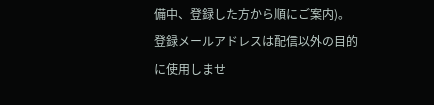備中、登録した方から順にご案内)。
登録メールアドレスは配信以外の目的に使用しませ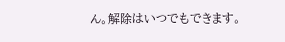ん。解除はいつでもできます。